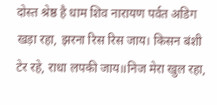दोस्त श्रेष्ठ है धाम शिव नारायण पर्वत अडिग खड़ा रहा, झरना रिस रिस जाय। किसन बंशी टेर रहे, राधा लपकी जाय॥निज मेरा खुल रहा,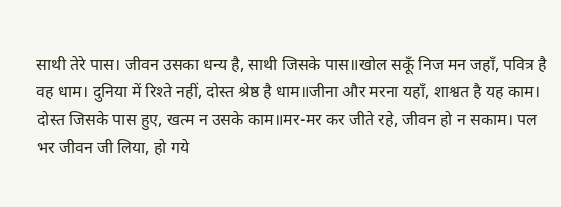साथी तेरे पास। जीवन उसका धन्य है, साथी जिसके पास॥खोल सकूँ निज मन जहाँ, पवित्र है वह धाम। दुनिया में रिश्ते नहीं, दोस्त श्रेष्ठ है धाम॥जीना और मरना यहाँ, शाश्वत है यह काम। दोस्त जिसके पास हुए, खत्म न उसके काम॥मर-मर कर जीते रहे, जीवन हो न सकाम। पल भर जीवन जी लिया, हो गये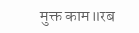मुक्त काम॥रब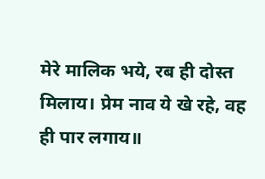मेरे मालिक भये, रब ही दोस्त मिलाय। प्रेम नाव ये खे रहे, वह ही पार लगाय॥